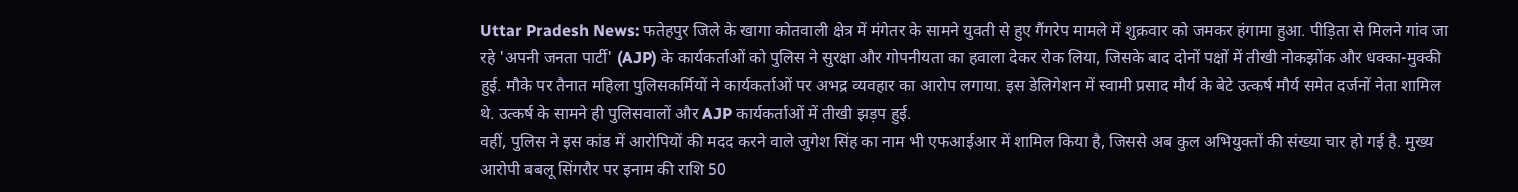Uttar Pradesh News: फतेहपुर जिले के खागा कोतवाली क्षेत्र में मंगेतर के सामने युवती से हुए गैंगरेप मामले में शुक्रवार को जमकर हंगामा हुआ. पीड़िता से मिलने गांव जा रहे 'अपनी जनता पार्टी' (AJP) के कार्यकर्ताओं को पुलिस ने सुरक्षा और गोपनीयता का हवाला देकर रोक लिया, जिसके बाद दोनों पक्षों में तीखी नोकझोंक और धक्का-मुक्की हुई. मौके पर तैनात महिला पुलिसकर्मियों ने कार्यकर्ताओं पर अभद्र व्यवहार का आरोप लगाया. इस डेलिगेशन में स्वामी प्रसाद मौर्य के बेटे उत्कर्ष मौर्य समेत दर्जनों नेता शामिल थे. उत्कर्ष के सामने ही पुलिसवालों और AJP कार्यकर्ताओं में तीखी झड़प हुई.
वहीं, पुलिस ने इस कांड में आरोपियों की मदद करने वाले जुगेश सिंह का नाम भी एफआईआर में शामिल किया है, जिससे अब कुल अभियुक्तों की संख्या चार हो गई है. मुख्य आरोपी बबलू सिंगरौर पर इनाम की राशि 50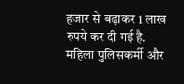हजार से बढ़ाकर 1 लाख रुपये कर दी गई है.
महिला पुलिसकर्मी और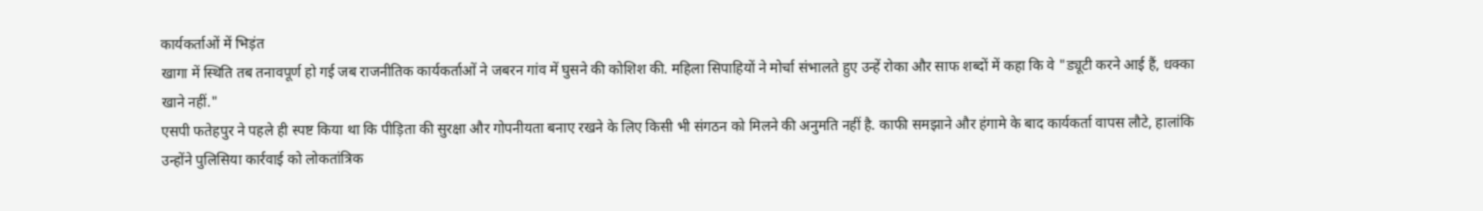कार्यकर्ताओं में भिड़ंत
खागा में स्थिति तब तनावपूर्ण हो गई जब राजनीतिक कार्यकर्ताओं ने जबरन गांव में घुसने की कोशिश की. महिला सिपाहियों ने मोर्चा संभालते हुए उन्हें रोका और साफ शब्दों में कहा कि वे "ड्यूटी करने आई हैं, धक्का खाने नहीं."
एसपी फतेहपुर ने पहले ही स्पष्ट किया था कि पीड़िता की सुरक्षा और गोपनीयता बनाए रखने के लिए किसी भी संगठन को मिलने की अनुमति नहीं है. काफी समझाने और हंगामे के बाद कार्यकर्ता वापस लौटे, हालांकि उन्होंने पुलिसिया कार्रवाई को लोकतांत्रिक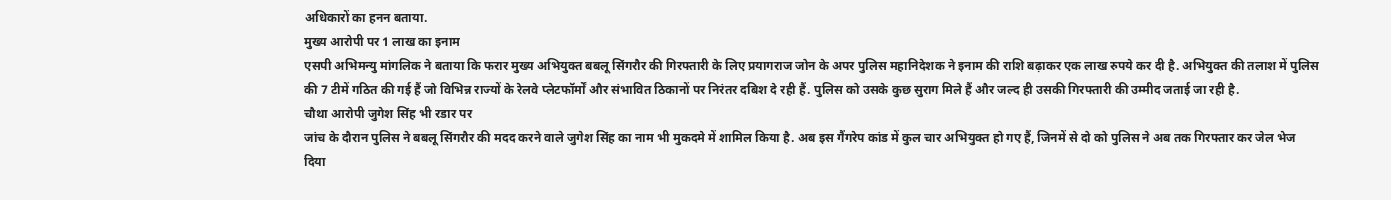अधिकारों का हनन बताया.
मुख्य आरोपी पर 1 लाख का इनाम
एसपी अभिमन्यु मांगलिक ने बताया कि फरार मुख्य अभियुक्त बबलू सिंगरौर की गिरफ्तारी के लिए प्रयागराज जोन के अपर पुलिस महानिदेशक ने इनाम की राशि बढ़ाकर एक लाख रुपये कर दी है. अभियुक्त की तलाश में पुलिस की 7 टीमें गठित की गई हैं जो विभिन्न राज्यों के रेलवे प्लेटफॉर्मों और संभावित ठिकानों पर निरंतर दबिश दे रही हैं. पुलिस को उसके कुछ सुराग मिले हैं और जल्द ही उसकी गिरफ्तारी की उम्मीद जताई जा रही है.
चौथा आरोपी जुगेश सिंह भी रडार पर
जांच के दौरान पुलिस ने बबलू सिंगरौर की मदद करने वाले जुगेश सिंह का नाम भी मुकदमे में शामिल किया है. अब इस गैंगरेप कांड में कुल चार अभियुक्त हो गए हैं, जिनमें से दो को पुलिस ने अब तक गिरफ्तार कर जेल भेज दिया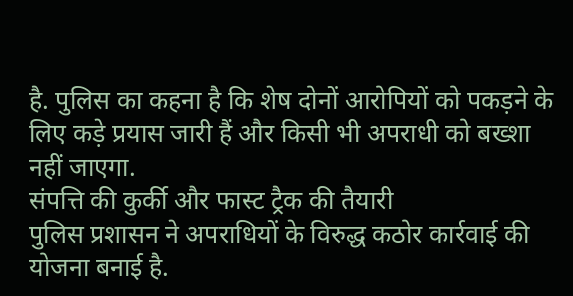है. पुलिस का कहना है कि शेष दोनों आरोपियों को पकड़ने के लिए कड़े प्रयास जारी हैं और किसी भी अपराधी को बख्शा नहीं जाएगा.
संपत्ति की कुर्की और फास्ट ट्रैक की तैयारी
पुलिस प्रशासन ने अपराधियों के विरुद्ध कठोर कार्रवाई की योजना बनाई है.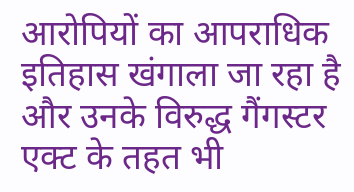आरोपियों का आपराधिक इतिहास खंगाला जा रहा है और उनके विरुद्ध गैंगस्टर एक्ट के तहत भी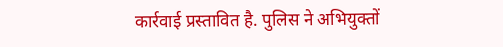कार्रवाई प्रस्तावित है. पुलिस ने अभियुक्तों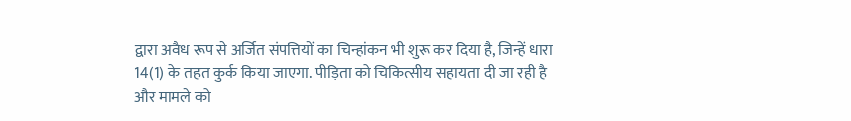द्वारा अवैध रूप से अर्जित संपत्तियों का चिन्हांकन भी शुरू कर दिया है, जिन्हें धारा 14(1) के तहत कुर्क किया जाएगा. पीड़िता को चिकित्सीय सहायता दी जा रही है और मामले को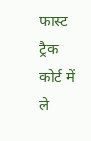फास्ट ट्रैक कोर्ट में ले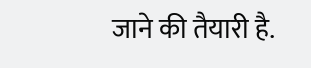जाने की तैयारी है.